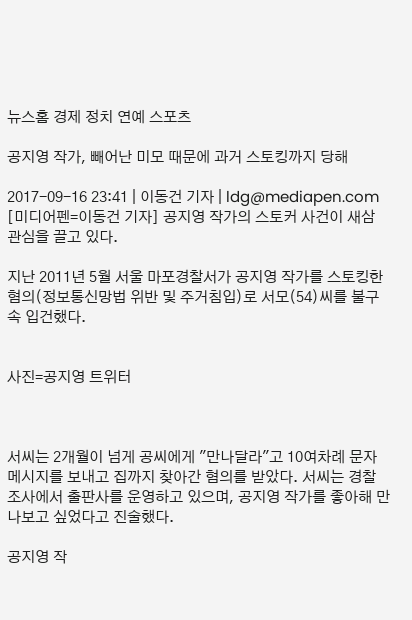뉴스홈 경제 정치 연예 스포츠

공지영 작가, 빼어난 미모 때문에 과거 스토킹까지 당해

2017-09-16 23:41 | 이동건 기자 | ldg@mediapen.com
[미디어펜=이동건 기자] 공지영 작가의 스토커 사건이 새삼 관심을 끌고 있다.

지난 2011년 5월 서울 마포경찰서가 공지영 작가를 스토킹한 혐의(정보통신망법 위반 및 주거침입)로 서모(54)씨를 불구속 입건했다.


사진=공지영 트위터



서씨는 2개월이 넘게 공씨에게 "만나달라"고 10여차례 문자 메시지를 보내고 집까지 찾아간 혐의를 받았다. 서씨는 경찰 조사에서 출판사를 운영하고 있으며, 공지영 작가를 좋아해 만나보고 싶었다고 진술했다.

공지영 작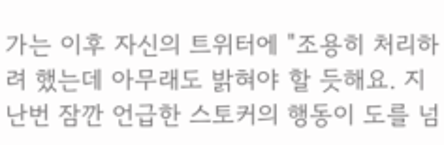가는 이후 자신의 트위터에 "조용히 처리하려 했는데 아무래도 밝혀야 할 듯해요. 지난번 잠깐 언급한 스토커의 행동이 도를 넘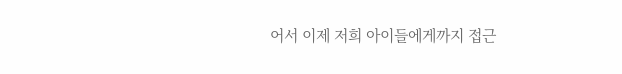어서 이제 저희 아이들에게까지 접근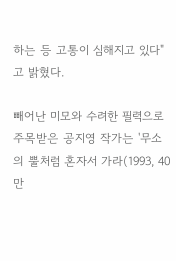하는 등 고통이 심해지고 있다"고 밝혔다.

빼어난 미모와 수려한 필력으로 주목받은 공지영 작가는 '무소의 뿔처럼 혼자서 가라(1993, 40만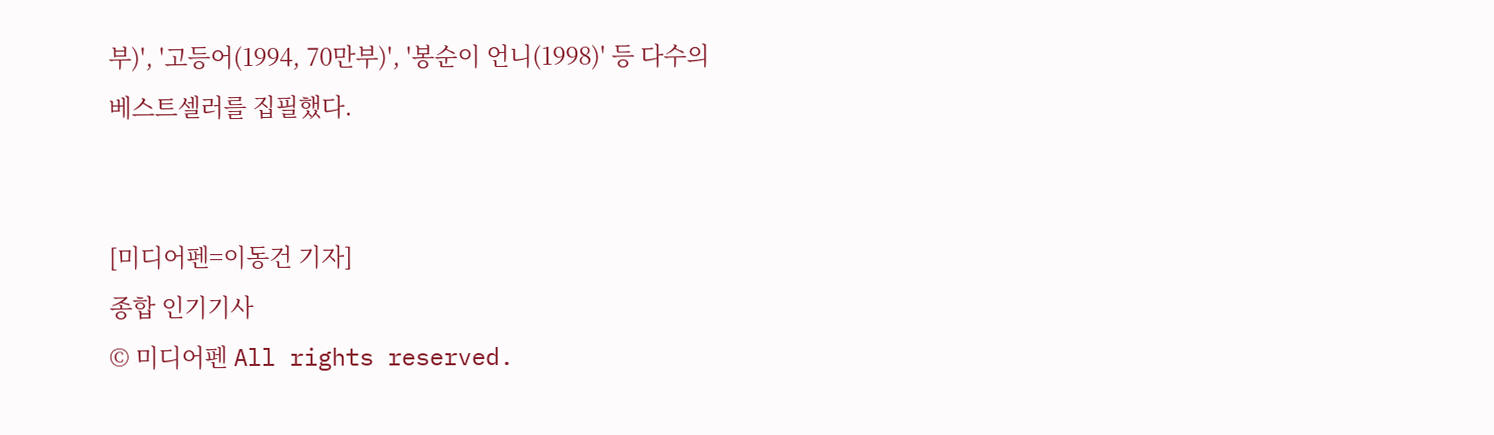부)', '고등어(1994, 70만부)', '봉순이 언니(1998)' 등 다수의 베스트셀러를 집필했다.


[미디어펜=이동건 기자]
종합 인기기사
© 미디어펜 All rights reserved.